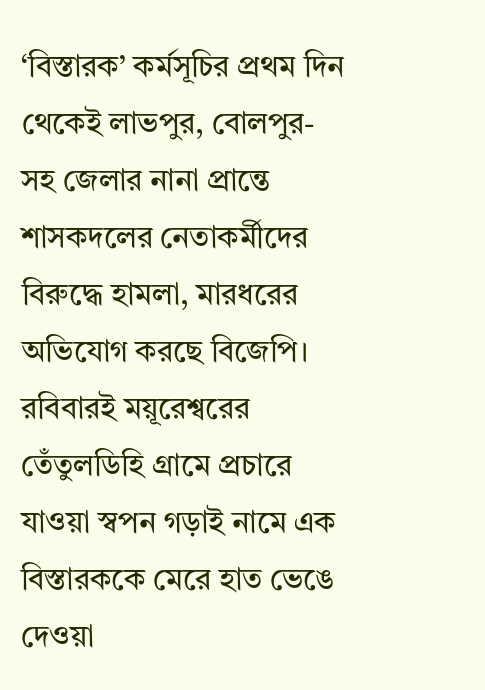‘বিস্তারক’ কর্মসূচির প্রথম দিন থেকেই লাভপুর, বোলপুর-সহ জেলার নানা প্রান্তে শাসকদলের নেতাকর্মীদের বিরুদ্ধে হামলা, মারধরের অভিযোগ করছে বিজেপি।
রবিবারই ময়ূরেশ্বরের তেঁতুলডিহি গ্রামে প্রচারে যাওয়া স্বপন গড়াই নামে এক বিস্তারককে মেরে হাত ভেঙে দেওয়া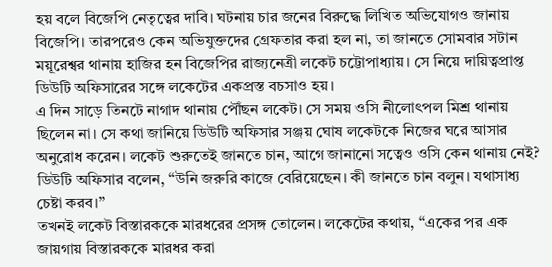হয় বলে বিজেপি নেতৃত্বের দাবি। ঘটনায় চার জনের বিরুদ্ধে লিখিত অভিযোগও জানায় বিজেপি। তারপরেও কেন অভিযুক্তদের গ্রেফতার করা হল না, তা জানতে সোমবার সটান ময়ূরেশ্বর থানায় হাজির হন বিজেপির রাজ্যনেত্রী লকেট চট্টোপাধ্যায়। সে নিয়ে দায়িত্বপ্রাপ্ত ডিউটি অফিসারের সঙ্গে লকেটের একপ্রস্ত বচসাও হয়।
এ দিন সাড়ে তিনটে নাগাদ থানায় পৌঁছন লকেট। সে সময় ওসি নীলোৎপল মিশ্র থানায় ছিলেন না। সে কথা জানিয়ে ডিউটি অফিসার সঞ্জয় ঘোষ লকেটকে নিজের ঘরে আসার অনুরোধ করেন। লকেট শুরুতেই জানতে চান, আগে জানানো সত্বেও ওসি কেন থানায় নেই? ডিউটি অফিসার বলেন, ‘‘উনি জরুরি কাজে বেরিয়েছেন। কী জানতে চান বলুন। যথাসাধ্য চেষ্টা করব।’’
তখনই লকেট বিস্তারককে মারধরের প্রসঙ্গ তোলেন। লকেটের কথায়, ‘‘একের পর এক জায়গায় বিস্তারককে মারধর করা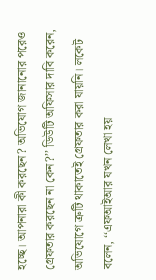হচ্ছে। আপনারা কী করছেন? অভিযোগ জানানোর পরেও গ্রেফতার করছেন না কেন?’’ ডিউটি অফিসার দাবি করেন, অভিযোগে ত্রুটি থাকাতেই গ্রেফতার করা যায়নি। লকেট বলেন, ‘‘এফআইআর যখন লেখা হয়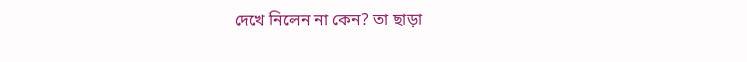দেখে নিলেন না কেন? তা ছাড়া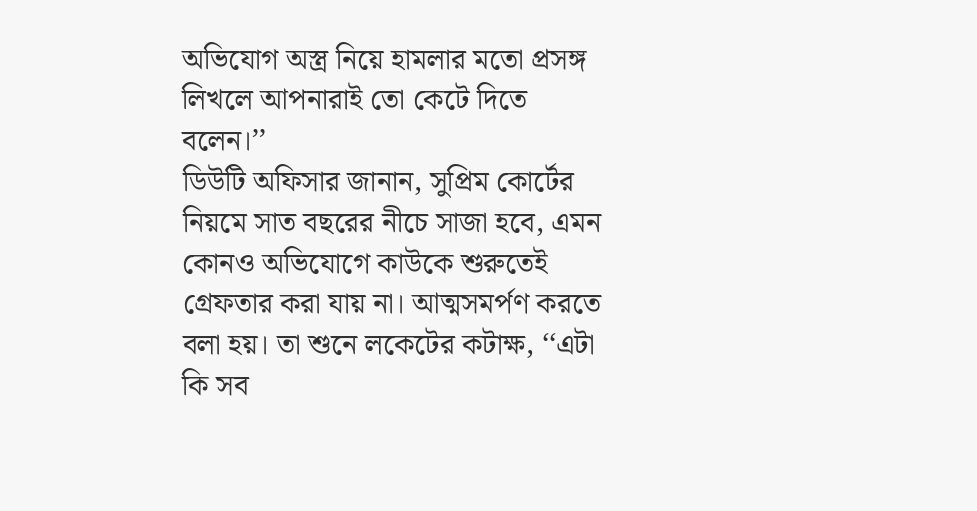অভিযোগ অস্ত্র নিয়ে হামলার মতো প্রসঙ্গ লিখলে আপনারাই তো কেটে দিতে বলেন।’’
ডিউটি অফিসার জানান, সুপ্রিম কোর্টের নিয়মে সাত বছরের নীচে সাজা হবে, এমন কোনও অভিযোগে কাউকে শুরুতেই গ্রেফতার করা যায় না। আত্মসমর্পণ করতে বলা হয়। তা শুনে লকেটের কটাক্ষ, ‘‘এটা কি সব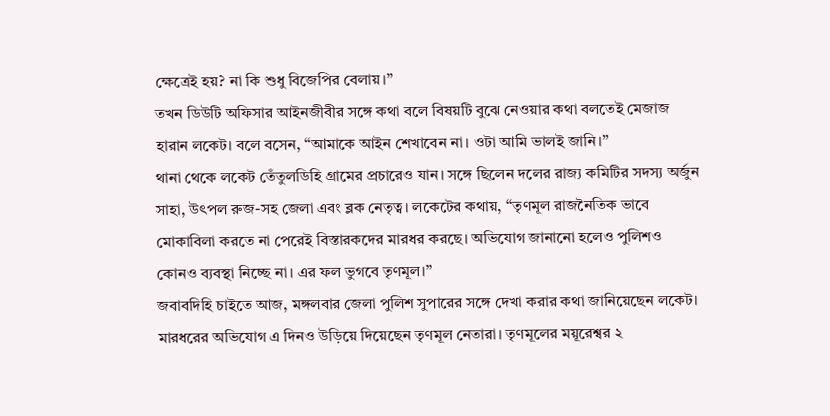ক্ষেত্রেই হয়? না কি শুধু বিজেপির বেলায়।’’
তখন ডিউটি অফিসার আইনজীবীর সঙ্গে কথা বলে বিষয়টি বুঝে নেওয়ার কথা বলতেই মেজাজ হারান লকেট। বলে বসেন, ‘‘আমাকে আইন শেখাবেন না। ওটা আমি ভালই জানি।’’
থানা থেকে লকেট তেঁতুলডিহি গ্রামের প্রচারেও যান। সঙ্গে ছিলেন দলের রাজ্য কমিটির সদস্য অর্জুন সাহা, উৎপল রুজ-সহ জেলা এবং ব্লক নেতৃত্ব। লকেটের কথায়, ‘‘তৃণমূল রাজনৈতিক ভাবে মোকাবিলা করতে না পেরেই বিস্তারকদের মারধর করছে। অভিযোগ জানানো হলেও পুলিশও কোনও ব্যবস্থা নিচ্ছে না। এর ফল ভুগবে তৃণমূল।’’
জবাবদিহি চাইতে আজ, মঙ্গলবার জেলা পুলিশ সুপারের সঙ্গে দেখা করার কথা জানিয়েছেন লকেট।
মারধরের অভিযোগ এ দিনও উড়িয়ে দিয়েছেন তৃণমূল নেতারা। তৃণমূলের ময়ূরেশ্বর ২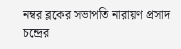নম্বর ব্লকের সভাপতি নারায়ণ প্রসাদ চন্দ্রের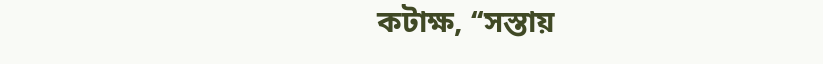কটাক্ষ, ‘‘সস্তায়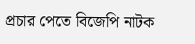প্রচার পেতে বিজেপি নাটক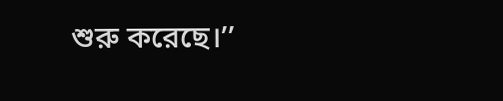শুরু করেছে।’’